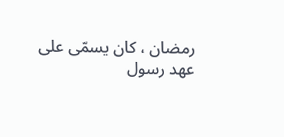رمضان ، كان يسمّى على عهد رسول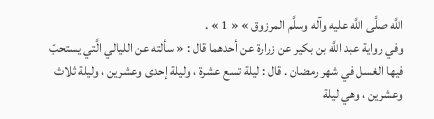اللَّه صلَّى اللَّه عليه وآله وسلَّم المرزوق » « 1 » .
وفي رواية عبد اللَّه بن بكير عن زرارة عن أحدهما قال : « سألته عن الليالي الَّتي يستحبّ فيها الغسل في شهر رمضان . قال : ليلة تسع عشرة ، وليلة إحدى وعشرين ، وليلة ثلاث وعشرين ، وهي ليلة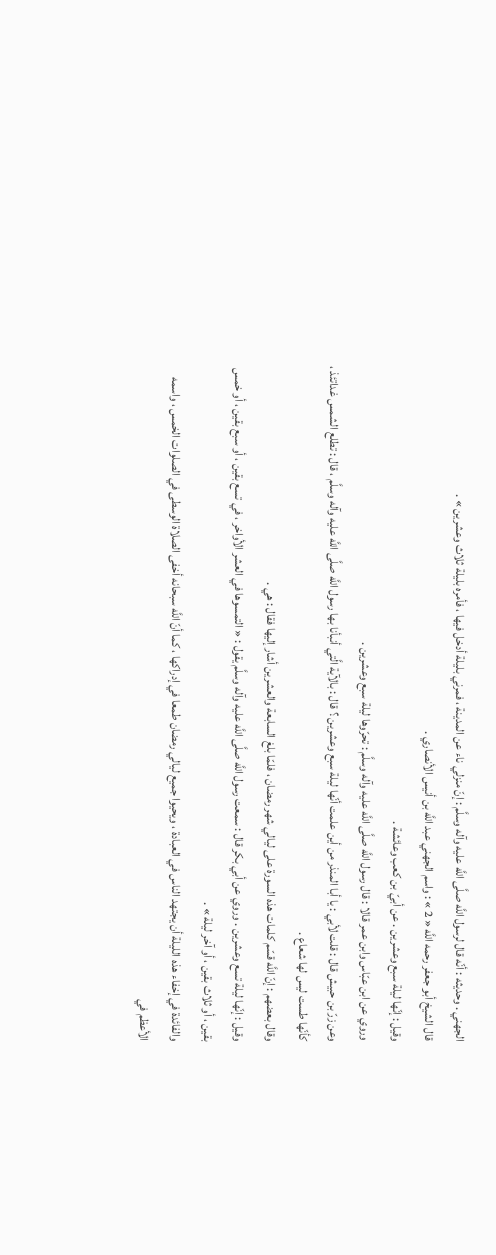الجهني . وحديثه : أنّه قال لرسول اللَّه صلَّى اللَّه عليه وآله وسلَّم : إنّ منزلي ناء عن المدينة ، فمرني بليلة أدخل فيها ، فأمره بليلة ثلاث وعشرين » .
قال الشيخ أبو جعفر رحمه اللَّه « 2 » : واسم الجهني عبد اللَّه بن أنيس الأنصاري .
وقيل : إنّها ليلة سبع وعشرين . عن أبيّ بن كعب وعائشة .
وروي عن ابن عبّاس وابن عمر قالا : قال رسول اللَّه صلَّى اللَّه عليه وآله وسلَّم : تحرّوها ليلة سبع وعشرين .
وعن زرّ بن حبيش قال : قلت لأبي : يا أبا المنذر من أين علمت أنّها ليلة سبع وعشرين ؟ قال : بالآية الَّتي أنبأنا بها رسول اللَّه صلَّى اللَّه عليه وآله وسلَّم ، قال : تطلع الشمس غداتئذ ، كأنّها طست ليس لها شعاع .
وقال بعضهم : إنّ اللَّه قسّم كلمات هذه السورة على ليالي شهر رمضان ، فلمّا بلغ السابعة والعشرين أشار إليها فقال : هي .
وقيل : إنّها ليلة تسع وعشرين . وروي عن أبي بكر قال : سمعت رسول اللَّه صلَّى اللَّه عليه وآله وسلَّم يقول : « التمسوها في العشر الأواخر ، في تسع بقين ، أو سبع بقين ، أو خمس بقين ، أو ثلاث بقين ، أو آخر ليلة » .
والفائدة في إخفاء هذه الليلة أن يجتهد الناس في العبادة ، ويحيوا جميع ليالي رمضان طمعا في إدراكها ، كما أنّ اللَّه سبحانه أخفى الصلاة الوسطى في الصلوات الخمس ، واسمه الأعظم في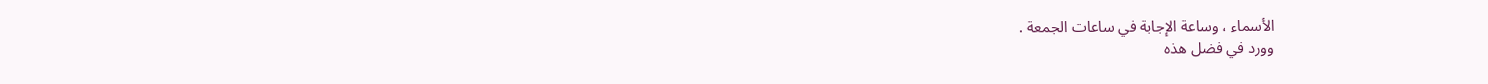الأسماء ، وساعة الإجابة في ساعات الجمعة .
وورد في فضل هذه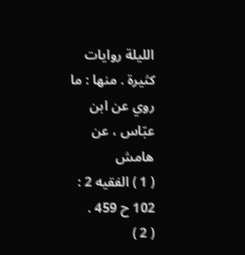الليلة روايات كثيرة . منها : ما روي عن ابن عبّاس ، عن
هامش
( 1 ) الفقيه 2 : 102 ح 459 .
( 2 )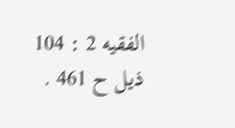الفقيه 2 : 104 ذيل ح 461 .